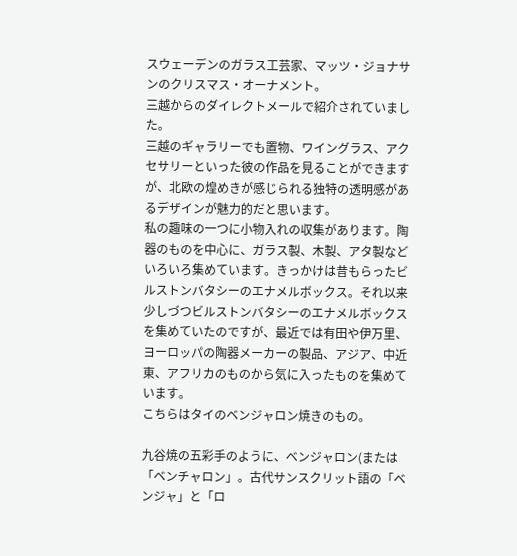スウェーデンのガラス工芸家、マッツ・ジョナサンのクリスマス・オーナメント。
三越からのダイレクトメールで紹介されていました。
三越のギャラリーでも置物、ワイングラス、アクセサリーといった彼の作品を見ることができますが、北欧の煌めきが感じられる独特の透明感があるデザインが魅力的だと思います。
私の趣味の一つに小物入れの収集があります。陶器のものを中心に、ガラス製、木製、アタ製などいろいろ集めています。きっかけは昔もらったビルストンバタシーのエナメルボックス。それ以来少しづつビルストンバタシーのエナメルボックスを集めていたのですが、最近では有田や伊万里、ヨーロッパの陶器メーカーの製品、アジア、中近東、アフリカのものから気に入ったものを集めています。
こちらはタイのベンジャロン焼きのもの。

九谷焼の五彩手のように、ベンジャロン(または「ベンチャロン」。古代サンスクリット語の「ベンジャ」と「ロ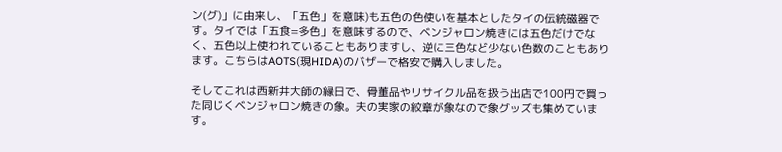ン(グ)」に由来し、「五色」を意味)も五色の色使いを基本としたタイの伝統磁器です。タイでは「五食=多色」を意味するので、ベンジャロン焼きには五色だけでなく、五色以上使われていることもありますし、逆に三色など少ない色数のこともあります。こちらはAOTS(現HIDA)のバザーで格安で購入しました。

そしてこれは西新井大師の縁日で、骨董品やリサイクル品を扱う出店で100円で買った同じくベンジャロン焼きの象。夫の実家の紋章が象なので象グッズも集めています。